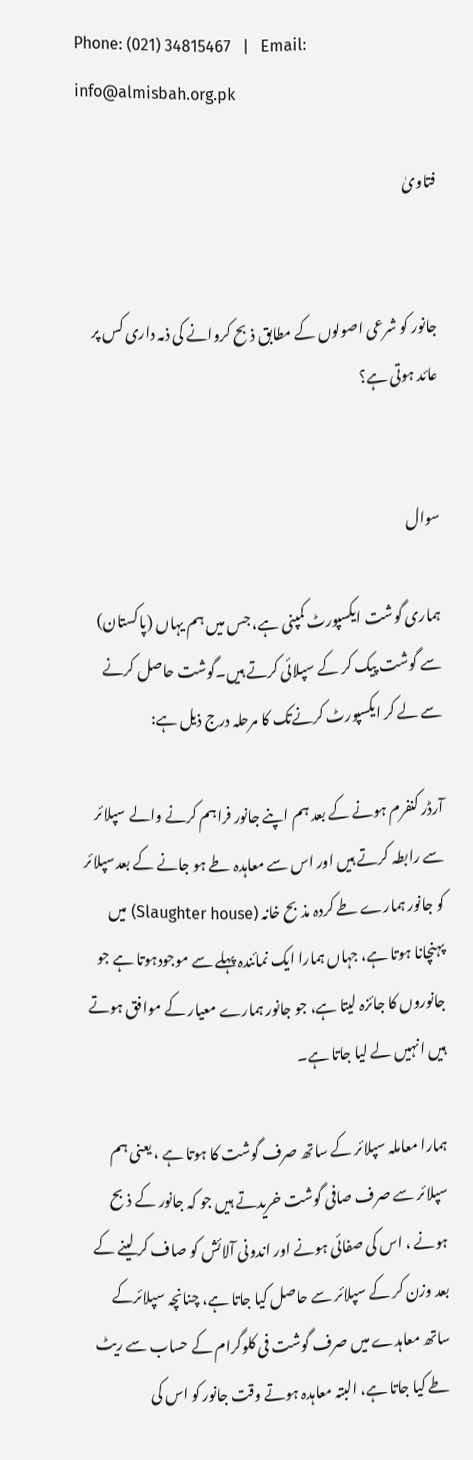Phone: (021) 34815467   |   Email: info@almisbah.org.pk

فتاویٰ


جانور کو شرعی اصولوں کے مطابق ذبح کروانے کی ذمہ داری کس پر عائد ہوتی ہے؟


سوال

ہماری گوشت ایکسپورٹ کمپنی ہے، جس میں ہم یہاں (پاکستان) سے گوشت پیک کر کے سپلائی کرتے ہیں۔گوشت حاصل کرنے سے لے کر ایکسپورٹ کرنےتک کا مرحلہ درج ذیل ہے:

آرڈر کنفرم ہونے کے بعد ہم اپنے جانور فراہم کرنے والے سپلائر سے رابطہ کرتے ہیں اور اس سے معاہدہ طے ہو جانے کے بعدسپلائر کو جانور ہمارے طے کردہ مذبح خانہ (Slaughter house) میں پہنچانا ہوتا ہے، جہاں ہمارا ایک نمائندہ پہلے سے موجودہوتا ہے جو جانوروں کا جائزہ لیتا ہے، جو جانور ہمارے معیار کے موافق ہوتے ہیں انہیں لے لیا جاتا ہے۔

ہمارا معاملہ سپلائر کے ساتھ صرف گوشت کا ہوتا ہے ، یعنی ہم سپلائر سے صرف صافی گوشت خریدتے ہیں جو کہ جانور کے ذبح ہونے ، اس کی صفائی ہونے اور اندونی آلائش کو صاف کر لینے کے بعد وزن کر کے سپلائر سے حاصل کیا جاتا ہے، چنانچہ سپلائرکے ساتھ معاہدے میں صرف گوشت فی کلوگرام کے حساب سے ریٹ طے کیا جاتا ہے، البتہ معاہدہ ہوتے وقت جانور کو اس کی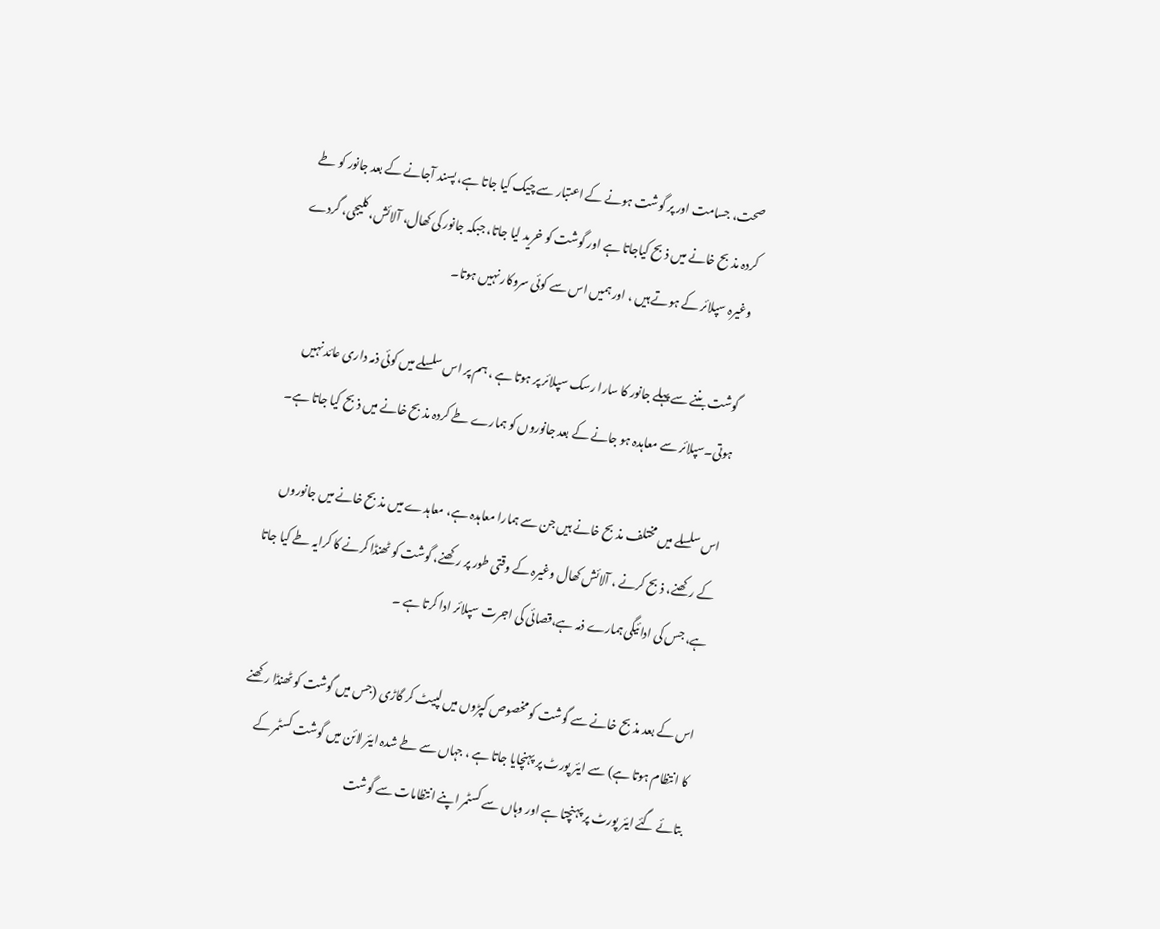صحت، جسامت اور پر گوشت ہونے کے اعتبار سے چیک کیا جاتا ہے، پسند آجانے کے بعد جانور کو طے کردہ مذبح خانے میں ذبح کیاجاتا ہے اور گوشت کو خرید لیا جاتا، جبکہ جانور کی کھال، آلائش، کلیجی، گردے وغیرہ سپلائر کے ہوتے ہیں ، اور ہمیں اس سے کوئی سروکار نہیں ہوتا۔

گوشت بننے سے پہلے جانور کا سارا رسک سپلائر پر ہوتا ہے ، ہم پر اس سلسلے میں کوئی ذمہ داری عائد نہیں ہوتی۔سپلائر سے معاہدہ ہو جانے کے بعد جانوروں کو ہمارے طے کردہ مذبح خانے میں ذبح کیا جاتا ہے۔

اس سلسلے میں مختلف مذبح خانے ہیں جن سے ہمارا معاہدہ ہے، معاہدے میں مذبح خانے میں جانوروں کے رکھنے، ذبح کرنے ، آلائش کھال وغیرہ کے وقتی طور پر رکھنے، گوشت کو ٹھنڈا کرنے کا کرایہ طے کیا جاتا ہے، جس کی ادائیگی ہمارے ذمہ ہے،قصائی کی اجرت سپلائر ادا کرتا ہے ۔

اس کے بعد مذبح خانے سے گوشت کو مخصوص کپڑوں میں لپیٹ کر گاڑی (جس میں گوشت کو ٹھنڈا رکھنے کا انتظام ہوتا ہے) سے ایئر پورٹ پر پہنچایا جاتا ہے ، جہاں سے طے شدہ ایئر لائن میں گوشت کسٹمر کے بتائے گئے ایئر پورٹ پر پہنچتا ہے اور وہاں سے کسٹمر اپنے انتظامات سے گوشت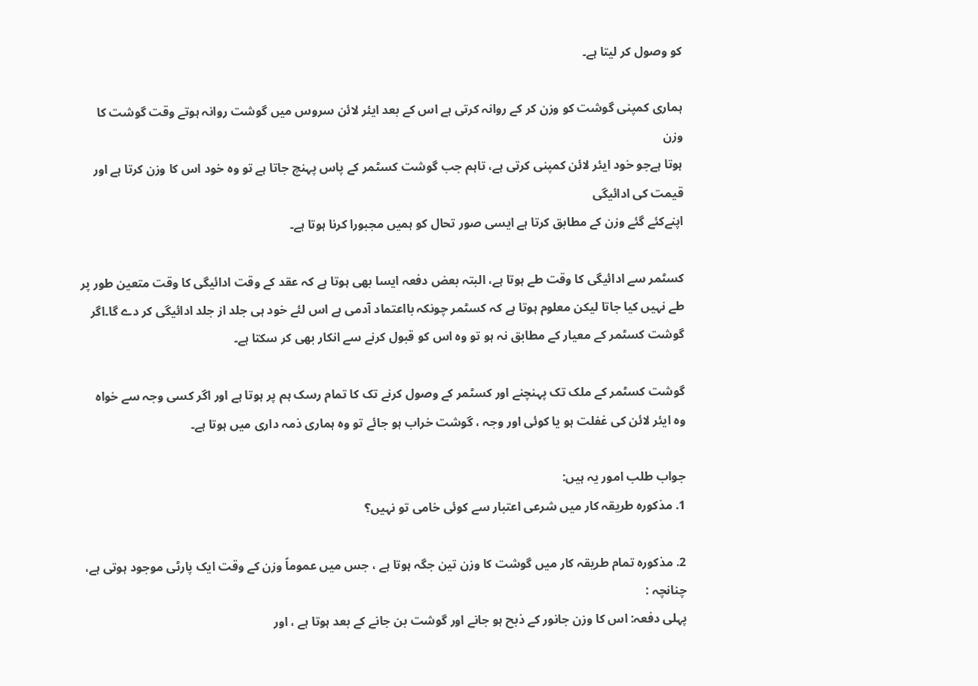کو وصول کر لیتا ہے۔

ہماری کمپنی گوشت کو وزن کر کے روانہ کرتی ہے اس کے بعد ایئر لائن سروس میں گوشت روانہ ہوتے وقت گوشت کا وزن
ہوتا ہےجو خود ایئر لائن کمپنی کرتی ہے، تاہم جب گوشت کسٹمر کے پاس پہنچ جاتا ہے تو وہ خود اس کا وزن کرتا ہے اور قیمت کی ادائیگی
اپنےکئے گئے وزن کے مطابق کرتا ہے ایسی صور تحال کو ہمیں مجبورا کرنا ہوتا ہے۔

کسٹمر سے ادائیگی کا وقت طے ہوتا ہے، البتہ بعض دفعہ ایسا بھی ہوتا ہے کہ عقد کے وقت ادائیگی کا وقت متعین طور پر طے نہیں کیا جاتا لیکن معلوم ہوتا ہے کہ کسٹمر چونکہ بااعتماد آدمی ہے اس لئے خود ہی جلد از جلد ادائیگی کر دے گا۔اگر گوشت کسٹمر کے معیار کے مطابق نہ ہو تو وہ اس کو قبول کرنے سے انکار بھی کر سکتا ہے۔

گوشت کسٹمر کے ملک تک پہنچنے اور کسٹمر کے وصول کرنے تک کا تمام رسک ہم پر ہوتا ہے اور اگر کسی وجہ سے خواہ وہ ایئر لائن کی غفلت ہو یا کوئی اور وجہ ، گوشت خراب ہو جائے تو وہ ہماری ذمہ داری میں ہوتا ہے۔

جواب طلب امور یہ ہیں:
1. مذکورہ طریقہ کار میں شرعی اعتبار سے کوئی خامی تو نہیں؟

2. مذکورہ تمام طریقہ کار میں گوشت کا وزن تین جگہ ہوتا ہے ، جس میں عموماً وزن کے وقت ایک پارٹی موجود ہوتی ہے، چنانچہ :
پہلی دفعہ: اس کا وزن جانور کے ذبح ہو جانے اور گوشت بن جانے کے بعد ہوتا ہے ، اور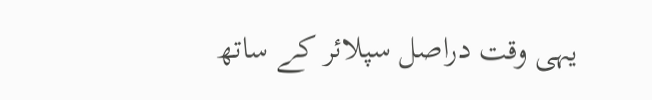یہی وقت دراصل سپلائر کے ساتھ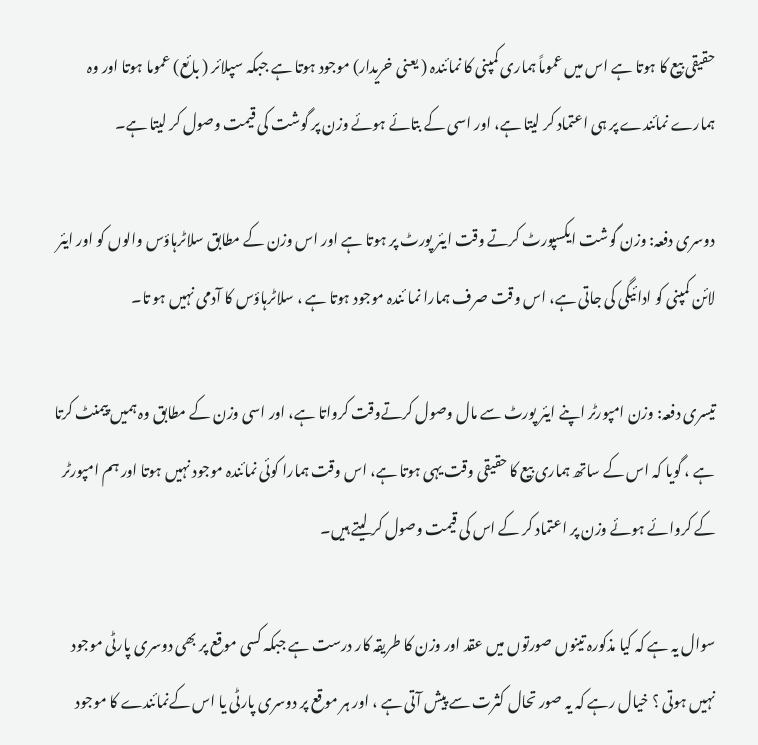حقیقی بیع کا ہوتا ہے اس میں عموماً ہماری کمپنی کا نمائندہ ( یعنی خریدار) موجود ہوتا ہے جبکہ سپلائر ( بائع) عموما ہوتا اور وہ ہمارے نمائندے پر ہی اعتماد کر لیتا ہے، اور اسی کے بتائے ہوئے وزن پر گوشت کی قیمت وصول کر لیتا ہے۔

دوسری دفعہ: وزن گوشت ایکسپورٹ کرتے وقت ایئر پورٹ پر ہوتا ہے اور اس وزن کے مطابق سلاٹرہاؤس والوں کو اور ایئر لائن کمپنی کو ادائیگی کی جاتی ہے، اس وقت صرف ہمارا نما ئندہ موجود ہوتا ہے ، سلاٹرہاؤس کا آدمی نہیں ہو تا۔

تیسری دفعہ: وزن امپورٹر اپنے ایئر پورٹ سے مال وصول کرتےوقت کرواتا ہے، اور اسی وزن کے مطابق وہ ہمیں پیمنٹ کرتا ہے ، گویا کہ اس کے ساتھ ہماری بیع کا حقیقی وقت یہی ہوتا ہے، اس وقت ہمارا کوئی نمائندہ موجود نہیں ہوتا اور ہم امپورٹر کے کروائے ہوئے وزن پر اعتماد کر کے اس کی قیمت وصول کر لیتے ہیں۔

سوال یہ ہے کہ کیا مذکورہ تینوں صورتوں میں عقد اور وزن کا طریقہ کار درست ہے جبکہ کسی موقع پر بھی دوسری پارٹی موجود نہیں ہوتی ؟ خیال رہے کہ یہ صور تحال کثرت سے پیش آتی ہے ، اور ہر موقع پر دوسری پارٹی یا اس کےنمائندے کا موجود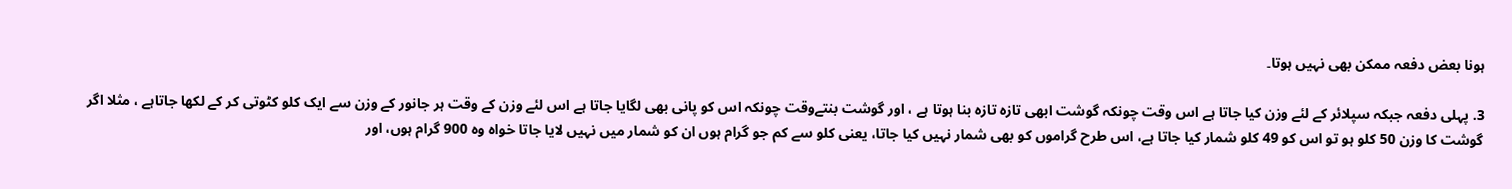ہونا بعض دفعہ ممکن بھی نہیں ہوتا۔

3. پہلی دفعہ جبکہ سپلائر کے لئے وزن کیا جاتا ہے اس وقت چونکہ گوشت ابھی تازہ تازہ بنا ہوتا ہے ، اور گوشت بنتےوقت چونکہ اس کو پانی بھی لگایا جاتا ہے اس لئے وزن کے وقت ہر جانور کے وزن سے ایک کلو کٹوتی کر کے لکھا جاتاہے ، مثلا اگر گوشت کا وزن 50 کلو ہو تو اس کو 49 کلو شمار کیا جاتا ہے، اس طرح گراموں کو بھی شمار نہیں کیا جاتا، یعنی کلو سے کم جو گرام ہوں ان کو شمار میں نہیں لایا جاتا خواہ وہ 900 گرام ہوں، اور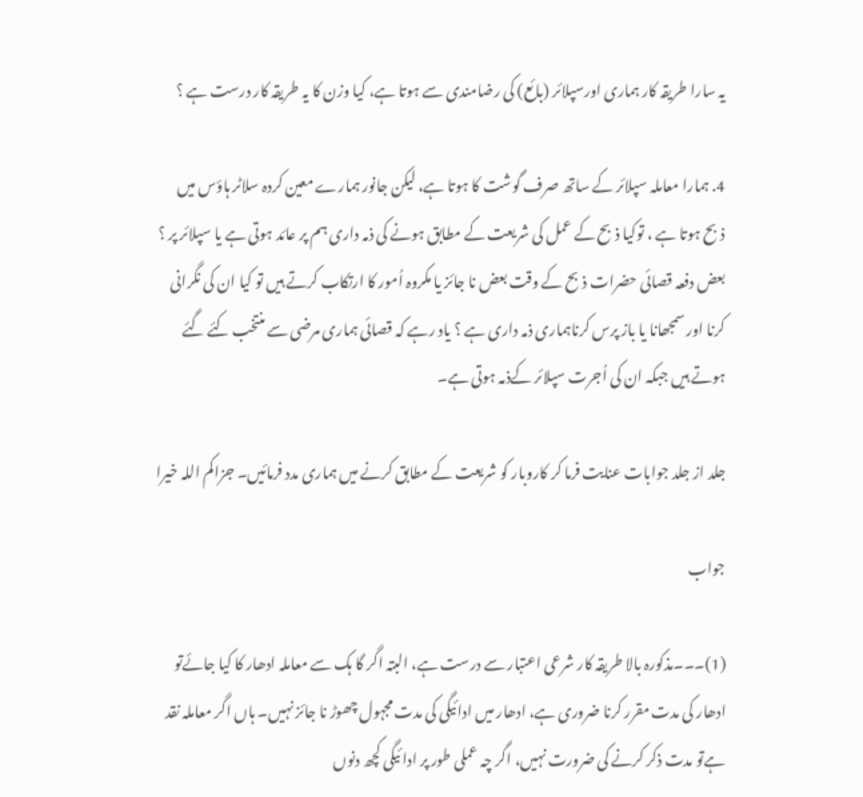یہ سارا طریقہ کار ہماری اورسپلائر (بائع) کی رضامندی سے ہوتا ہے، کیا وزن کا یہ طریقہ کار درست ہے ؟

4. ہمارا معاملہ سپلائر کے ساتھ صرف گوشت کا ہوتا ہے، لیکن جانور ہمارے معین کردہ سلاٹر ہاؤس میں ذبح ہوتا ہے ، توکیا ذبح کے عمل کی شریعت کے مطابق ہونے کی ذمہ داری ہم پر عائد ہوتی ہے یا سپلائر پر ؟ بعض دفعہ قصائی حضرات ذبح کے وقت بعض نا جائز یا مکروہ اُمور کا ارتکاب کرتے ہیں تو کیا ان کی نگرانی کرنا اور سمجھانا یا باز پرس کرناہماری ذمہ داری ہے ؟ یاد رہے کہ قصائی ہماری مرضی سے منتخب کئے گئے ہوتے ہیں جبکہ ان کی اُجرت سپلائر کےذمہ ہوتی ہے۔

جلد از جلد جوابات عنایت فرما کر کاروبار کو شریعت کے مطابق کرنے میں ہماری مدد فرمائیں۔ جزاکم اللہ خیرا

جواب

(1)۔۔۔مذکورہ بالا طریقہ کار شرعی اعتبار سے درست ہے، البتہ اگر گا ہک سے معاملہ ادھار کا کیا جائےتو ادھار کی مدت مقرر کرنا ضروری ہے، ادھار میں ادائیگی کی مدت مجہول چھوڑ نا جائز نہیں۔ ہاں اگر معاملہ نقد ہےتو مدت ذکر کرنے کی ضرورت نہیں، اگر چہ عملی طور پر ادا ئیگی کچھ دنوں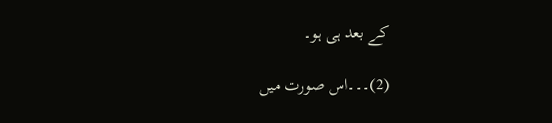کے بعد ہی ہو۔

(2)۔۔۔اس صورت میں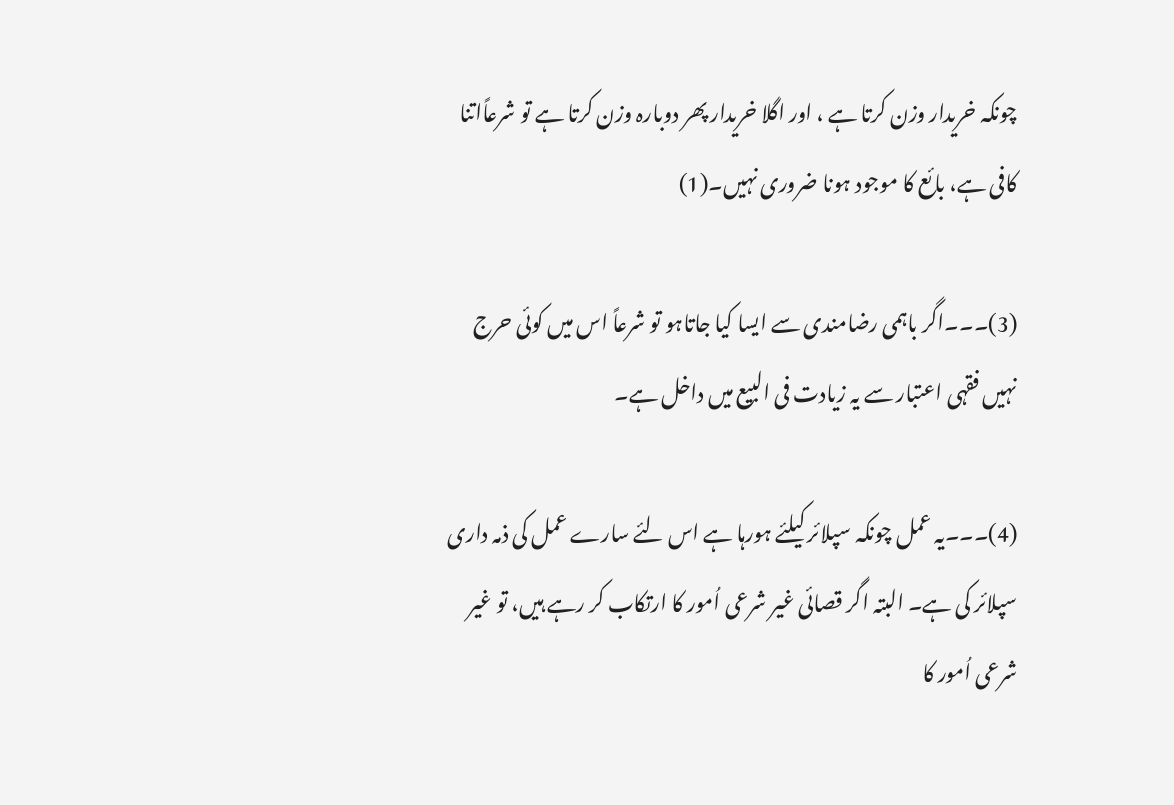چونکہ خریدار وزن کرتا ہے ، اور اگلا خریدار پھر دوبارہ وزن کرتا ہے تو شرعاًاتنا کافی ہے، بائع کا موجود ہونا ضروری نہیں۔(1)

(3)۔۔۔اگر باہمی رضامندی سے ایسا کیا جاتاہو تو شرعاً اس میں کوئی حرج نہیں فقہی اعتبار سے یہ زیادت فی البیع میں داخل ہے۔

(4)۔۔۔یہ عمل چونکہ سپلائر کیلئے ہورہا ہے اس لئے سارے عمل کی ذمہ داری سپلائر کی ہے۔ البتہ اگر قصائی غیر شرعی اُمور کا ارتکاب کر رہے ہیں، تو غیر شرعی اُمور کا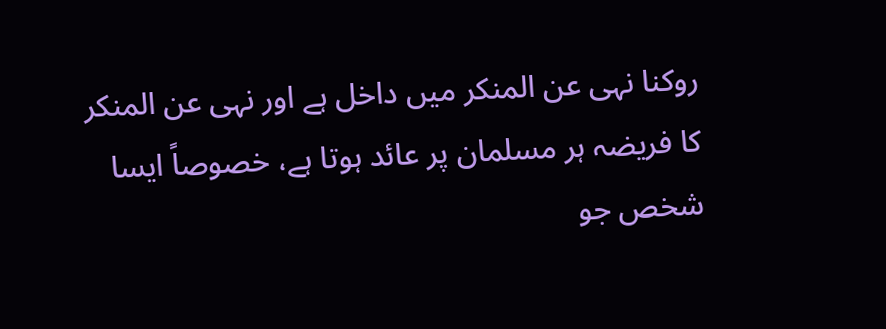روکنا نہی عن المنکر میں داخل ہے اور نہی عن المنکر کا فریضہ ہر مسلمان پر عائد ہوتا ہے، خصوصاً ایسا شخص جو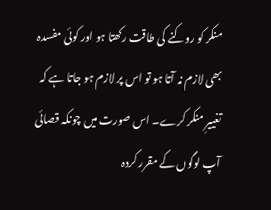منکر کو روکنے کی طاقت رکھتا ہو اور کوئی مفسدہ بھی لازم نہ آتا ہو تو اس پر لازم ہو جاتا ہے کہ تغییرِ منکر کرے۔ اس صورت میں چونکہ قصائی آپ لوگوں کے مقرر کردہ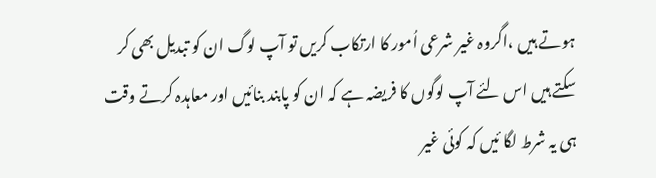ہوتے ہیں ،اگروہ غیر شرعی اُمور کا ارتکاب کریں تو آپ لوگ ان کو تبدیل بھی کر سکتے ہیں اس لئے آپ لوگوں کا فریضہ ہے کہ ان کو پابند بنائیں اور معاہدہ کرتے وقت ہی یہ شرط لگا ئیں کہ کوئی غیر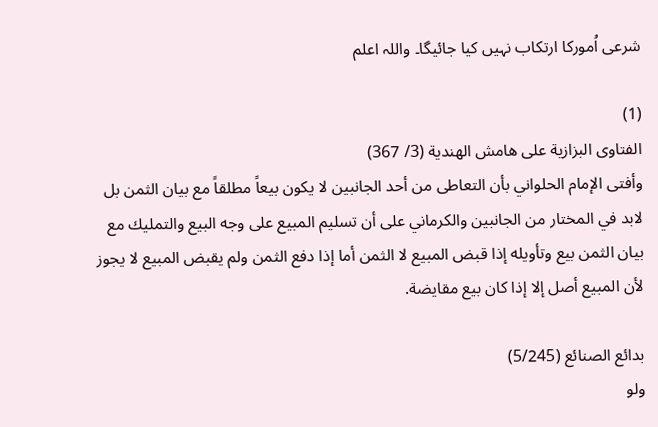شرعی اُمورکا ارتکاب نہیں کیا جائیگا۔ واللہ اعلم

(1)
الفتاوى البزازية على هامش الهندية (3/ 367)
وأفتى الإمام الحلواني بأن التعاطى من أحد الجانبين لا يكون بيعاً مطلقاً مع بيان الثمن بل لابد في المختار من الجانبين والكرماني على أن تسليم المبيع على وجه البيع والتمليك مع بيان الثمن بيع وتأويله إذا قبض المبيع لا الثمن أما إذا دفع الثمن ولم يقبض المبيع لا يجوز لأن المبيع أصل إلا إذا كان بيع مقايضة.

بدائع الصنائع (5/245)
ولو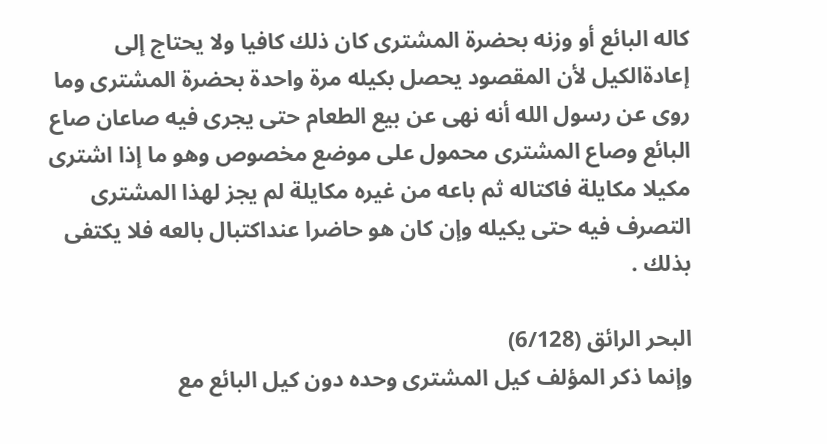كاله البائع أو وزنه بحضرة المشترى كان ذلك كافيا ولا يحتاج إلى إعادةالكيل لأن المقصود يحصل بكيله مرة واحدة بحضرة المشترى وما روى عن رسول الله أنه نهى عن بيع الطعام حتى يجرى فيه صاعان صاع البائع وصاع المشترى محمول على موضع مخصوص وهو ما إذا اشترى مكيلا مكايلة فاكتاله ثم باعه من غيره مكايلة لم يجز لهذا المشترى التصرف فيه حتى يكيله وإن كان هو حاضرا عنداکتبال بالعه فلا يكتفى بذلك .

البحر الرائق (6/128)
وإنما ذكر المؤلف كيل المشترى وحده دون كيل البائع مع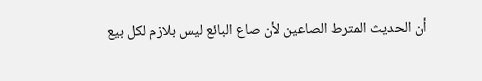أن الحديث المترط الصاعين لأن صاع البائع ليس بلازم لكل بيع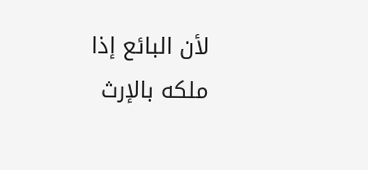لأن البائع إذا ملكه بالإرث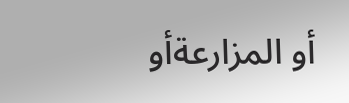أو المزارعةأو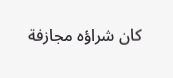كان شراؤه مجازفة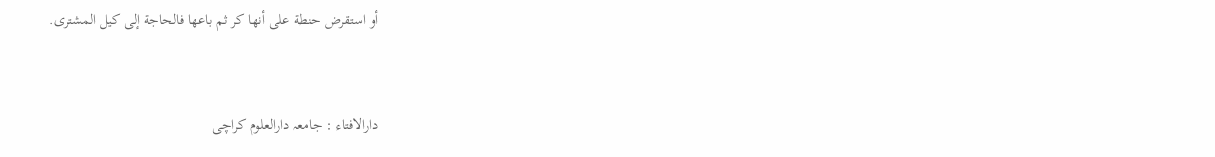أو استقرض حنطة على أنها كر ثم باعها فالحاجة إلى كيل المشترى.


دارالافتاء : جامعہ دارالعلوم کراچی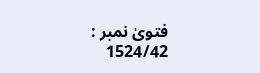فتویٰ نمبر : 1524/42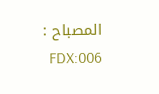المصباح : FDX:006